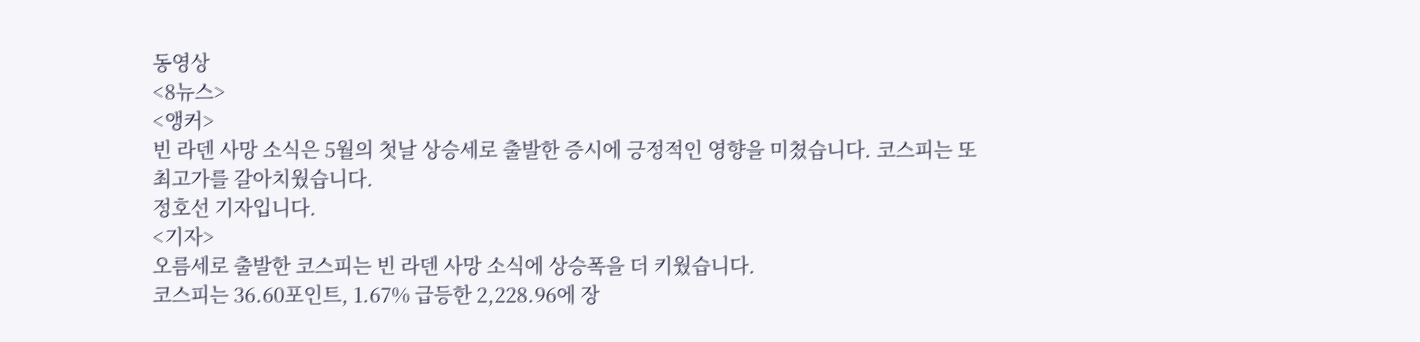동영상
<8뉴스>
<앵커>
빈 라덴 사망 소식은 5월의 첫날 상승세로 출발한 증시에 긍정적인 영향을 미쳤습니다. 코스피는 또 최고가를 갈아치웠습니다.
정호선 기자입니다.
<기자>
오름세로 출발한 코스피는 빈 라덴 사망 소식에 상승폭을 더 키웠습니다.
코스피는 36.60포인트, 1.67% 급등한 2,228.96에 장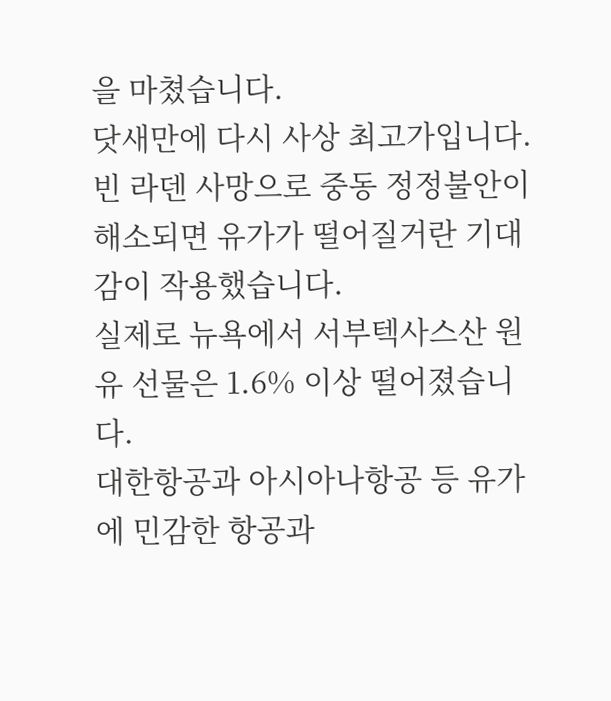을 마쳤습니다.
닷새만에 다시 사상 최고가입니다.
빈 라덴 사망으로 중동 정정불안이 해소되면 유가가 떨어질거란 기대감이 작용했습니다.
실제로 뉴욕에서 서부텍사스산 원유 선물은 1.6% 이상 떨어졌습니다.
대한항공과 아시아나항공 등 유가에 민감한 항공과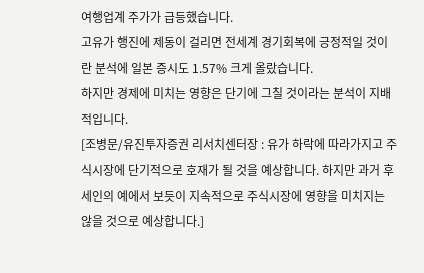여행업계 주가가 급등했습니다.
고유가 행진에 제동이 걸리면 전세계 경기회복에 긍정적일 것이란 분석에 일본 증시도 1.57% 크게 올랐습니다.
하지만 경제에 미치는 영향은 단기에 그칠 것이라는 분석이 지배적입니다.
[조병문/유진투자증권 리서치센터장 : 유가 하락에 따라가지고 주식시장에 단기적으로 호재가 될 것을 예상합니다. 하지만 과거 후세인의 예에서 보듯이 지속적으로 주식시장에 영향을 미치지는 않을 것으로 예상합니다.]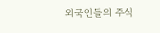외국인들의 주식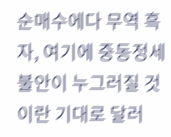순매수에다 무역 흑자, 여기에 중동정세 불안이 누그러질 것이란 기대로 달러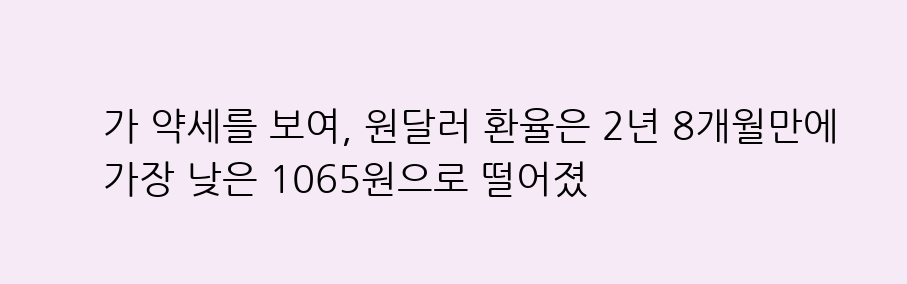가 약세를 보여, 원달러 환율은 2년 8개월만에 가장 낮은 1065원으로 떨어졌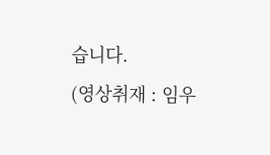습니다.
(영상취재 : 임우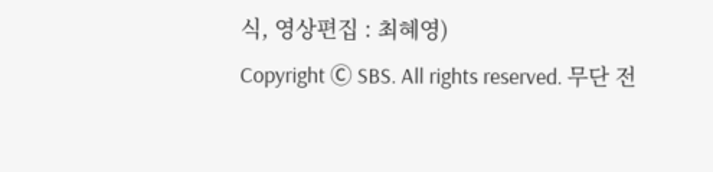식, 영상편집 : 최혜영)
Copyright Ⓒ SBS. All rights reserved. 무단 전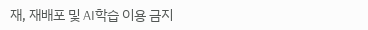재, 재배포 및 AI학습 이용 금지